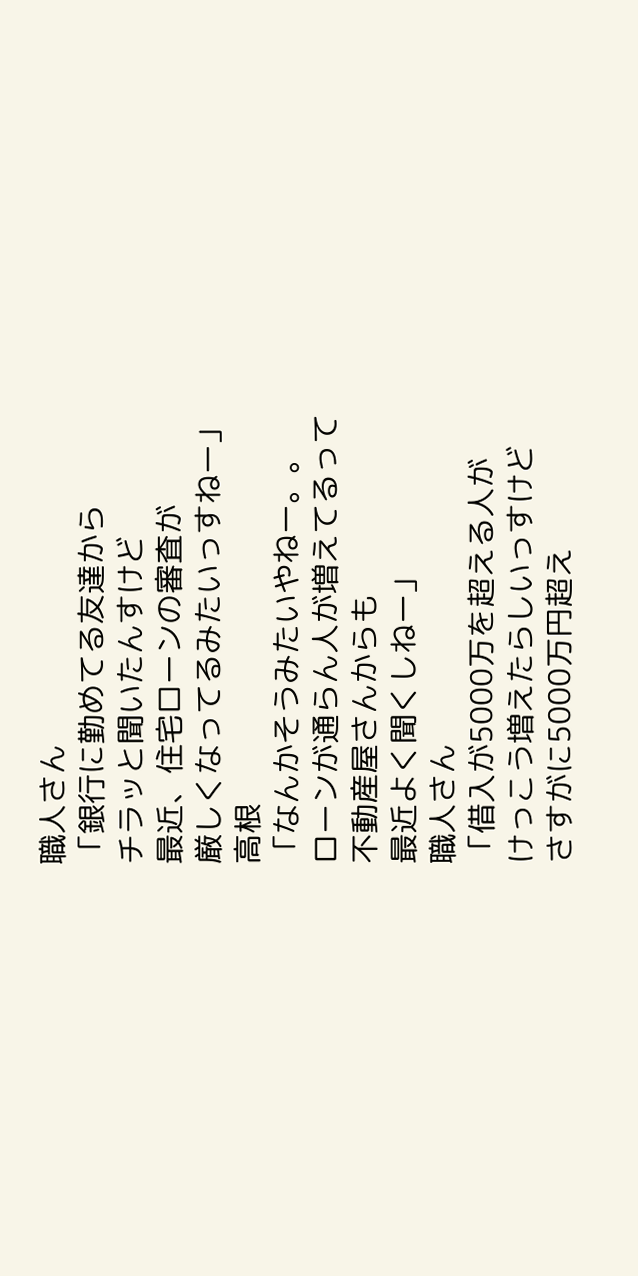職人さん
「銀行に勤めてる友達から
チラッと聞いたんすけど
最近、住宅ローンの審査が
厳しくなってるみたいっすねー」
高根
「なんかそうみたいやねー。。
ローンが通らん人が増えてるって
不動産屋さんからも
最近よく聞くしねー」
職人さん
「借入が5000万を超える人が
けっこう増えたらしいっすけど
さすがに5000万円超え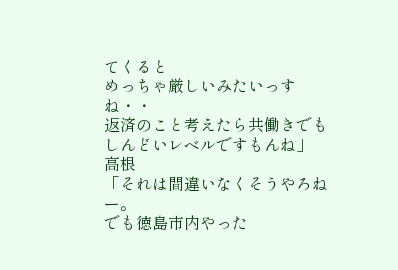てくると
めっちゃ厳しいみたいっすね・・
返済のこと考えたら共働きでも
しんどいレベルですもんね」
高根
「それは間違いなくそうやろねー。
でも徳島市内やった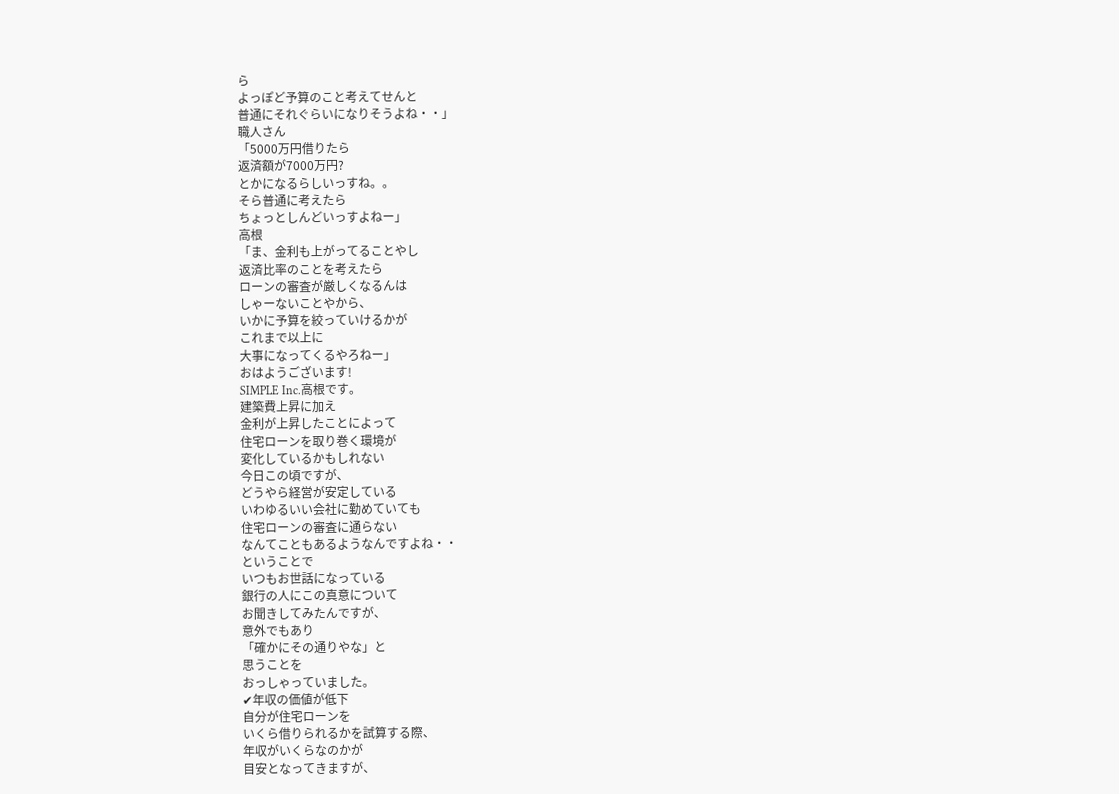ら
よっぽど予算のこと考えてせんと
普通にそれぐらいになりそうよね・・」
職人さん
「5000万円借りたら
返済額が7000万円?
とかになるらしいっすね。。
そら普通に考えたら
ちょっとしんどいっすよねー」
高根
「ま、金利も上がってることやし
返済比率のことを考えたら
ローンの審査が厳しくなるんは
しゃーないことやから、
いかに予算を絞っていけるかが
これまで以上に
大事になってくるやろねー」
おはようございます!
SIMPLE Inc.高根です。
建築費上昇に加え
金利が上昇したことによって
住宅ローンを取り巻く環境が
変化しているかもしれない
今日この頃ですが、
どうやら経営が安定している
いわゆるいい会社に勤めていても
住宅ローンの審査に通らない
なんてこともあるようなんですよね・・
ということで
いつもお世話になっている
銀行の人にこの真意について
お聞きしてみたんですが、
意外でもあり
「確かにその通りやな」と
思うことを
おっしゃっていました。
✔年収の価値が低下
自分が住宅ローンを
いくら借りられるかを試算する際、
年収がいくらなのかが
目安となってきますが、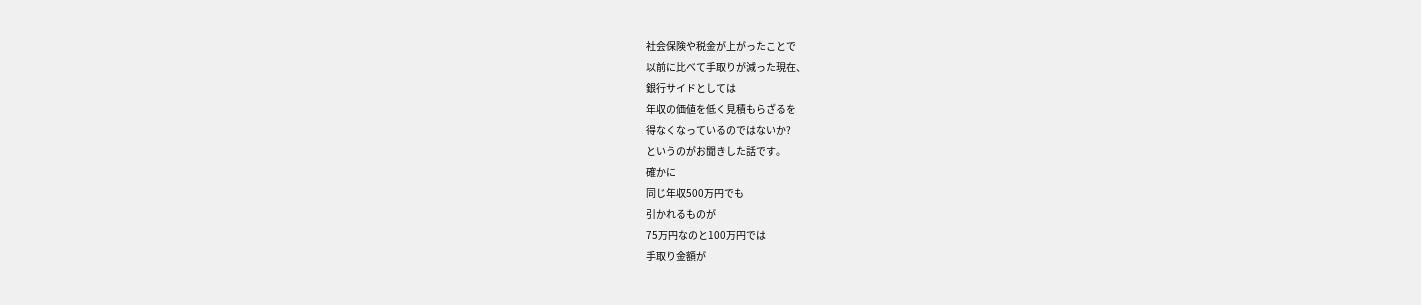社会保険や税金が上がったことで
以前に比べて手取りが減った現在、
銀行サイドとしては
年収の価値を低く見積もらざるを
得なくなっているのではないか?
というのがお聞きした話です。
確かに
同じ年収500万円でも
引かれるものが
75万円なのと100万円では
手取り金額が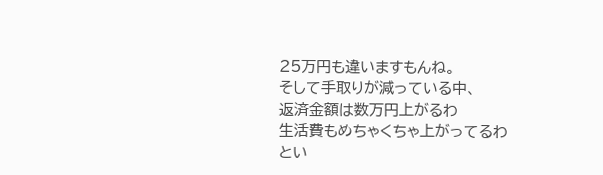25万円も違いますもんね。
そして手取りが減っている中、
返済金額は数万円上がるわ
生活費もめちゃくちゃ上がってるわ
とい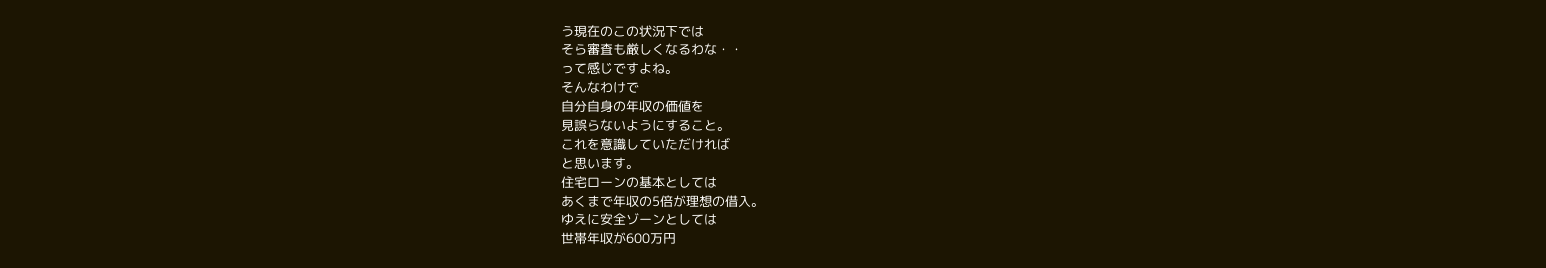う現在のこの状況下では
そら審査も厳しくなるわな・・
って感じですよね。
そんなわけで
自分自身の年収の価値を
見誤らないようにすること。
これを意識していただければ
と思います。
住宅ローンの基本としては
あくまで年収の5倍が理想の借入。
ゆえに安全ゾーンとしては
世帯年収が600万円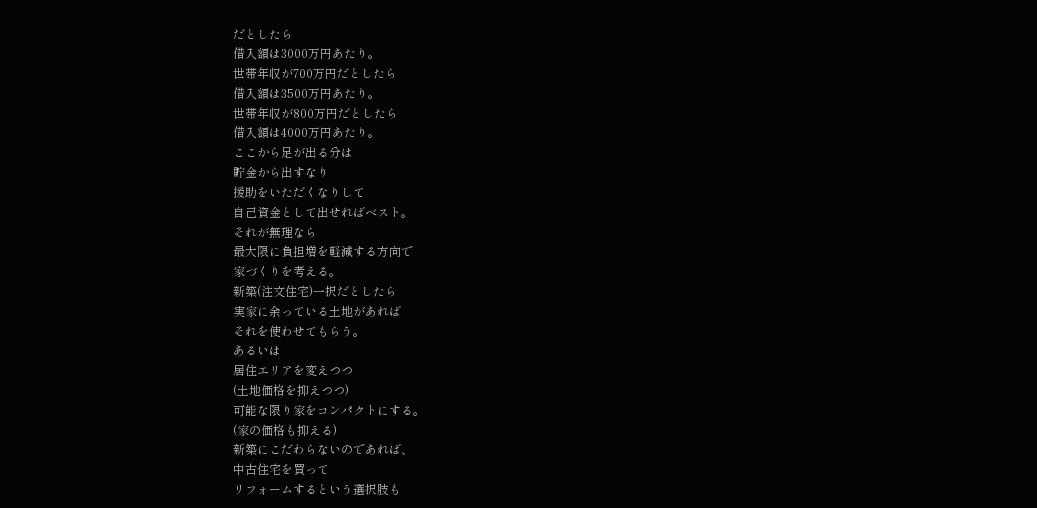だとしたら
借入額は3000万円あたり。
世帯年収が700万円だとしたら
借入額は3500万円あたり。
世帯年収が800万円だとしたら
借入額は4000万円あたり。
ここから足が出る分は
貯金から出すなり
援助をいただくなりして
自己資金として出せればベスト。
それが無理なら
最大限に負担増を軽減する方向で
家づくりを考える。
新築(注文住宅)一択だとしたら
実家に余っている土地があれば
それを使わせてもらう。
あるいは
居住エリアを変えつつ
(土地価格を抑えつつ)
可能な限り家をコンパクトにする。
(家の価格も抑える)
新築にこだわらないのであれば、
中古住宅を買って
リフォームするという選択肢も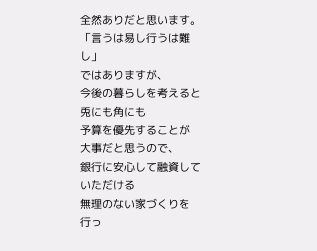全然ありだと思います。
「言うは易し行うは難し」
ではありますが、
今後の暮らしを考えると
兎にも角にも
予算を優先することが
大事だと思うので、
銀行に安心して融資していただける
無理のない家づくりを
行っ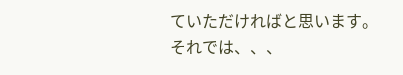ていただければと思います。
それでは、、、